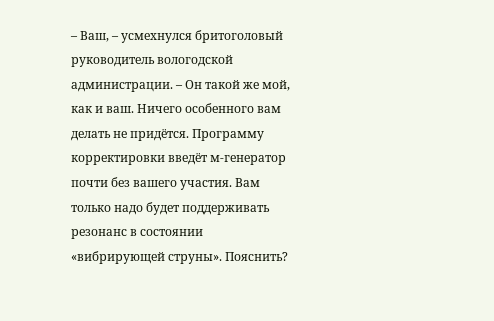– Ваш, – усмехнулся бритоголовый руководитель вологодской администрации. – Он такой же мой, как и ваш. Ничего особенного вам делать не придётся. Программу корректировки введёт м-генератор почти без вашего участия. Вам только надо будет поддерживать резонанс в состоянии «вибрирующей струны». Пояснить?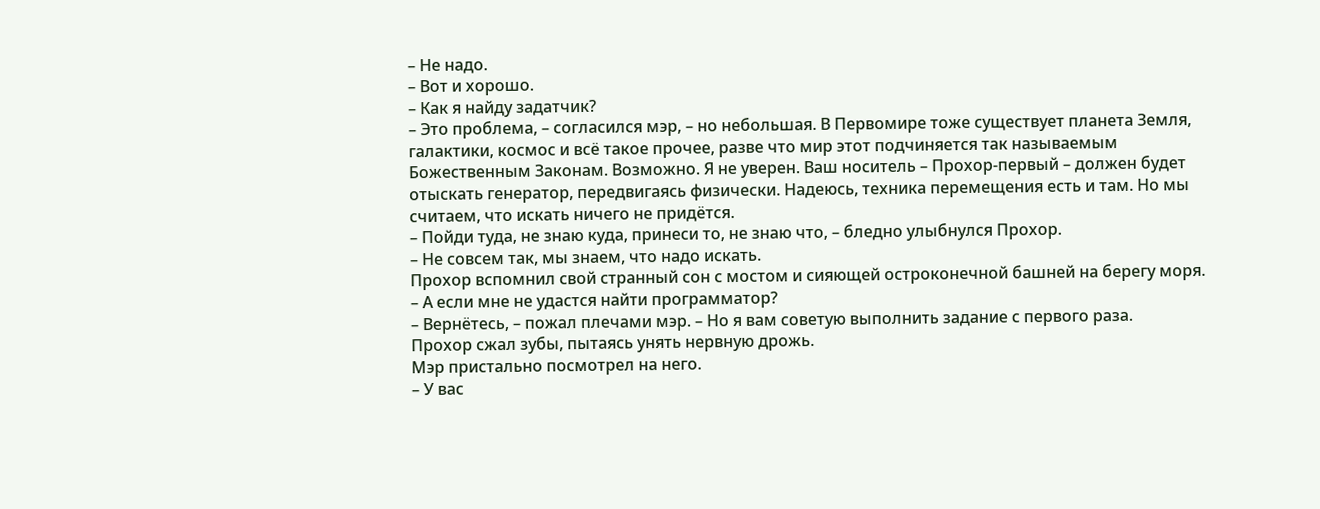– Не надо.
– Вот и хорошо.
– Как я найду задатчик?
– Это проблема, – согласился мэр, – но небольшая. В Первомире тоже существует планета Земля, галактики, космос и всё такое прочее, разве что мир этот подчиняется так называемым Божественным Законам. Возможно. Я не уверен. Ваш носитель – Прохор-первый – должен будет отыскать генератор, передвигаясь физически. Надеюсь, техника перемещения есть и там. Но мы считаем, что искать ничего не придётся.
– Пойди туда, не знаю куда, принеси то, не знаю что, – бледно улыбнулся Прохор.
– Не совсем так, мы знаем, что надо искать.
Прохор вспомнил свой странный сон с мостом и сияющей остроконечной башней на берегу моря.
– А если мне не удастся найти программатор?
– Вернётесь, – пожал плечами мэр. – Но я вам советую выполнить задание с первого раза.
Прохор сжал зубы, пытаясь унять нервную дрожь.
Мэр пристально посмотрел на него.
– У вас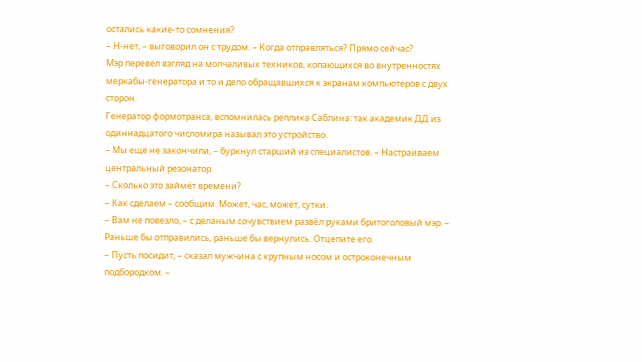остались какие-то сомнения?
– Н-нет, – выговорил он с трудом. – Когда отправляться? Прямо сейчас?
Мэр перевёл взгляд на молчаливых техников, копающихся во внутренностях меркабы-генератора и то и дело обращавшихся к экранам компьютеров с двух сторон.
Генератор формотранса, вспомнилась реплика Саблина: так академик ДД из одиннадцатого числомира называл это устройство.
– Мы ещё не закончили, – буркнул старший из специалистов. – Настраиваем центральный резонатор.
– Сколько это займёт времени?
– Как сделаем – сообщим. Может, час, может, сутки.
– Вам не повезло, – с деланым сочувствием развёл руками бритоголовый мэр. – Раньше бы отправились, раньше бы вернулись. Отцепите его.
– Пусть посидит, – сказал мужчина с крупным носом и остроконечным подбородком. –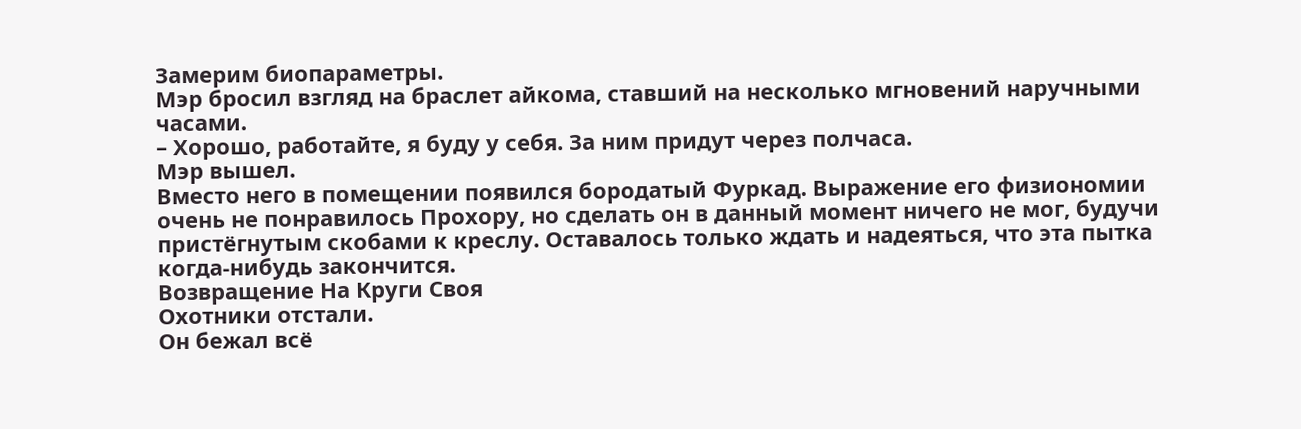Замерим биопараметры.
Мэр бросил взгляд на браслет айкома, ставший на несколько мгновений наручными часами.
– Хорошо, работайте, я буду у себя. За ним придут через полчаса.
Мэр вышел.
Вместо него в помещении появился бородатый Фуркад. Выражение его физиономии очень не понравилось Прохору, но сделать он в данный момент ничего не мог, будучи пристёгнутым скобами к креслу. Оставалось только ждать и надеяться, что эта пытка когда-нибудь закончится.
Возвращение На Круги Своя
Охотники отстали.
Он бежал всё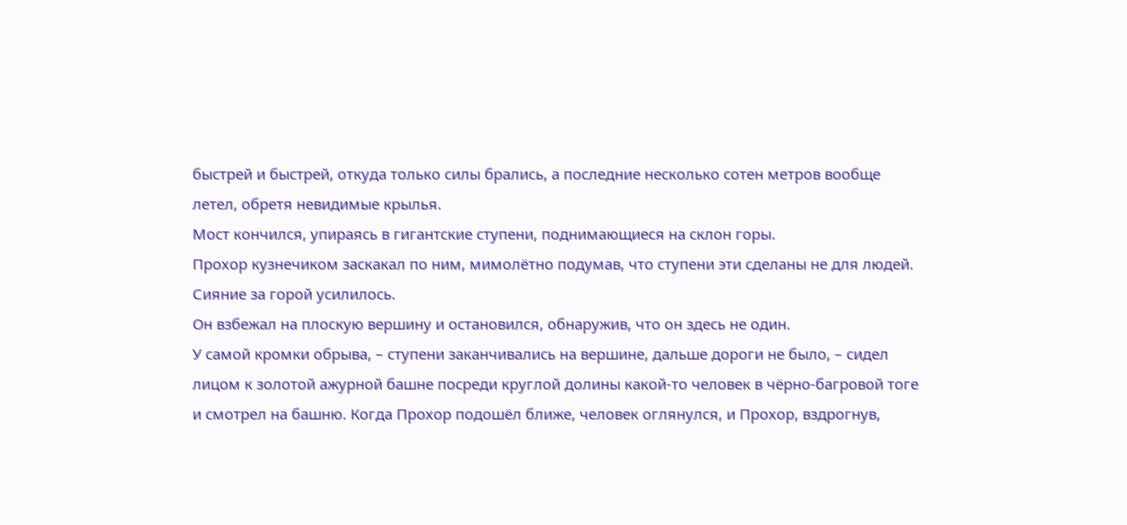быстрей и быстрей, откуда только силы брались, а последние несколько сотен метров вообще летел, обретя невидимые крылья.
Мост кончился, упираясь в гигантские ступени, поднимающиеся на склон горы.
Прохор кузнечиком заскакал по ним, мимолётно подумав, что ступени эти сделаны не для людей.
Сияние за горой усилилось.
Он взбежал на плоскую вершину и остановился, обнаружив, что он здесь не один.
У самой кромки обрыва, – ступени заканчивались на вершине, дальше дороги не было, – сидел лицом к золотой ажурной башне посреди круглой долины какой-то человек в чёрно-багровой тоге и смотрел на башню. Когда Прохор подошёл ближе, человек оглянулся, и Прохор, вздрогнув,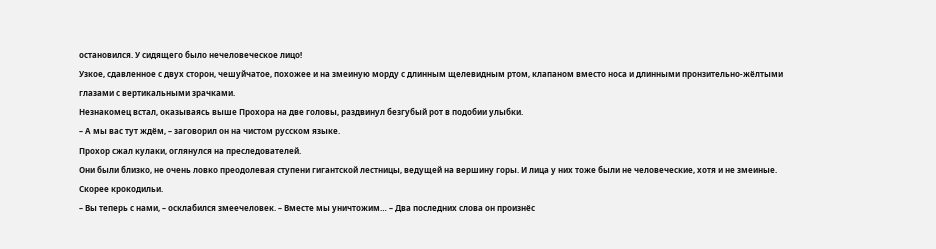остановился. У сидящего было нечеловеческое лицо!
Узкое, сдавленное с двух сторон, чешуйчатое, похожее и на змеиную морду с длинным щелевидным ртом, клапаном вместо носа и длинными пронзительно-жёлтыми глазами с вертикальными зрачками.
Незнакомец встал, оказываясь выше Прохора на две головы, раздвинул безгубый рот в подобии улыбки.
– А мы вас тут ждём, – заговорил он на чистом русском языке.
Прохор сжал кулаки, оглянулся на преследователей.
Они были близко, не очень ловко преодолевая ступени гигантской лестницы, ведущей на вершину горы. И лица у них тоже были не человеческие, хотя и не змеиные. Скорее крокодильи.
– Вы теперь с нами, – осклабился змеечеловек. – Вместе мы уничтожим… – Два последних слова он произнёс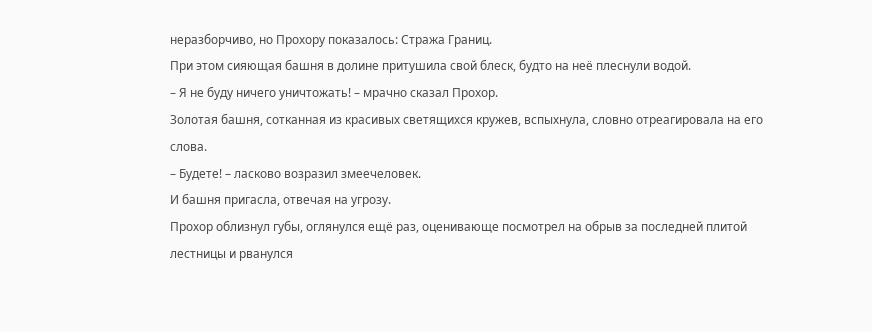неразборчиво, но Прохору показалось: Стража Границ.
При этом сияющая башня в долине притушила свой блеск, будто на неё плеснули водой.
– Я не буду ничего уничтожать! – мрачно сказал Прохор.
Золотая башня, сотканная из красивых светящихся кружев, вспыхнула, словно отреагировала на его слова.
– Будете! – ласково возразил змеечеловек.
И башня пригасла, отвечая на угрозу.
Прохор облизнул губы, оглянулся ещё раз, оценивающе посмотрел на обрыв за последней плитой лестницы и рванулся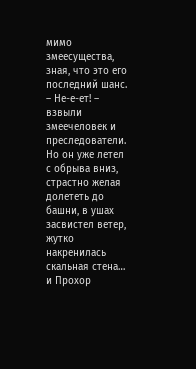мимо змеесущества, зная, что это его последний шанс.
– Не-е-ет! – взвыли змеечеловек и преследователи.
Но он уже летел с обрыва вниз, страстно желая долететь до башни, в ушах засвистел ветер, жутко накренилась скальная стена… и Прохор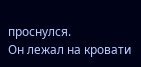проснулся.
Он лежал на кровати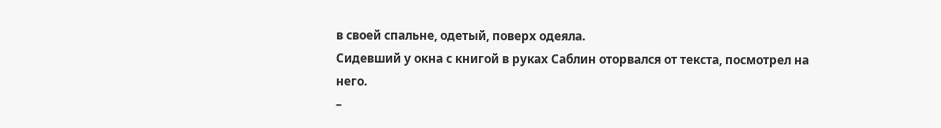в своей спальне, одетый, поверх одеяла.
Сидевший у окна с книгой в руках Саблин оторвался от текста, посмотрел на него.
–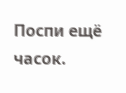Поспи ещё часок.